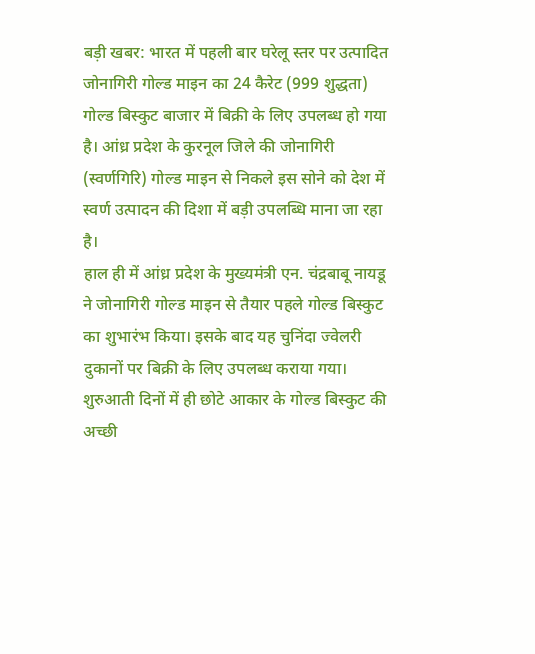बड़ी खबर: भारत में पहली बार घरेलू स्तर पर उत्पादित जोनागिरी गोल्ड माइन का 24 कैरेट (999 शुद्धता) गोल्ड बिस्कुट बाजार में बिक्री के लिए उपलब्ध हो गया है। आंध्र प्रदेश के कुरनूल जिले की जोनागिरी (स्वर्णगिरि) गोल्ड माइन से निकले इस सोने को देश में स्वर्ण उत्पादन की दिशा में बड़ी उपलब्धि माना जा रहा है।
हाल ही में आंध्र प्रदेश के मुख्यमंत्री एन. चंद्रबाबू नायडू ने जोनागिरी गोल्ड माइन से तैयार पहले गोल्ड बिस्कुट का शुभारंभ किया। इसके बाद यह चुनिंदा ज्वेलरी दुकानों पर बिक्री के लिए उपलब्ध कराया गया। शुरुआती दिनों में ही छोटे आकार के गोल्ड बिस्कुट की अच्छी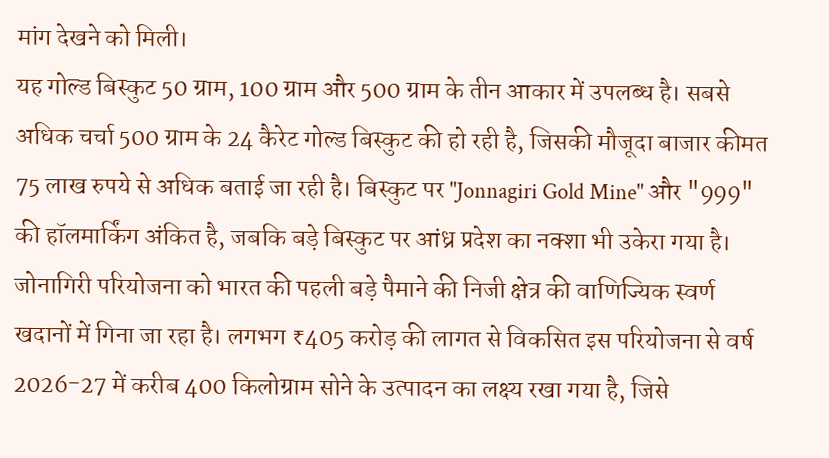मांग देखने को मिली।
यह गोल्ड बिस्कुट 50 ग्राम, 100 ग्राम और 500 ग्राम के तीन आकार में उपलब्ध है। सबसे अधिक चर्चा 500 ग्राम के 24 कैरेट गोल्ड बिस्कुट की हो रही है, जिसकी मौजूदा बाजार कीमत 75 लाख रुपये से अधिक बताई जा रही है। बिस्कुट पर "Jonnagiri Gold Mine" और "999" की हॉलमार्किंग अंकित है, जबकि बड़े बिस्कुट पर आंध्र प्रदेश का नक्शा भी उकेरा गया है।
जोनागिरी परियोजना को भारत की पहली बड़े पैमाने की निजी क्षेत्र की वाणिज्यिक स्वर्ण खदानों में गिना जा रहा है। लगभग ₹405 करोड़ की लागत से विकसित इस परियोजना से वर्ष 2026-27 में करीब 400 किलोग्राम सोने के उत्पादन का लक्ष्य रखा गया है, जिसे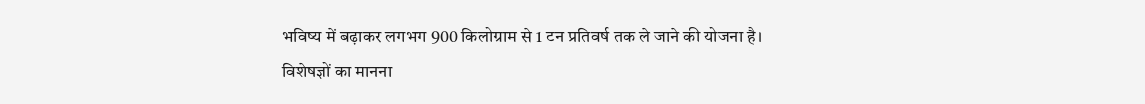भविष्य में बढ़ाकर लगभग 900 किलोग्राम से 1 टन प्रतिवर्ष तक ले जाने की योजना है।
विशेषज्ञों का मानना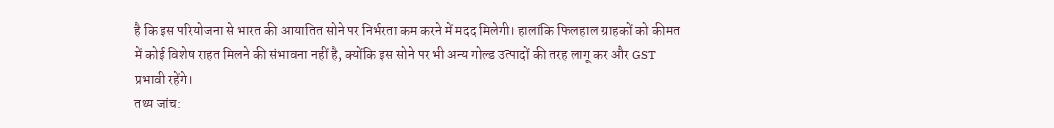है कि इस परियोजना से भारत की आयातित सोने पर निर्भरता कम करने में मदद मिलेगी। हालांकि फिलहाल ग्राहकों को कीमत में कोई विशेष राहत मिलने की संभावना नहीं है, क्योंकि इस सोने पर भी अन्य गोल्ड उत्पादों की तरह लागू कर और GST प्रभावी रहेंगे।
तथ्य जांच: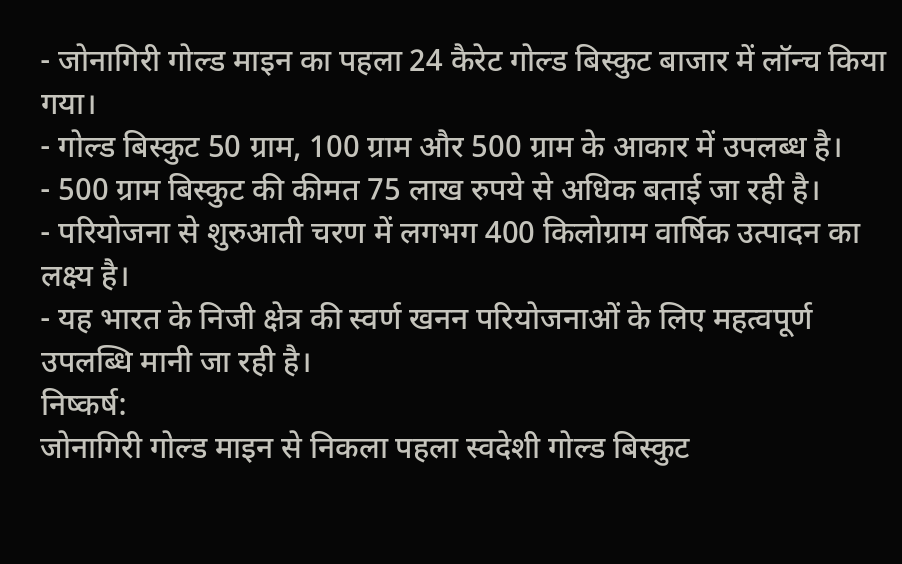- जोनागिरी गोल्ड माइन का पहला 24 कैरेट गोल्ड बिस्कुट बाजार में लॉन्च किया गया।
- गोल्ड बिस्कुट 50 ग्राम, 100 ग्राम और 500 ग्राम के आकार में उपलब्ध है।
- 500 ग्राम बिस्कुट की कीमत 75 लाख रुपये से अधिक बताई जा रही है।
- परियोजना से शुरुआती चरण में लगभग 400 किलोग्राम वार्षिक उत्पादन का लक्ष्य है।
- यह भारत के निजी क्षेत्र की स्वर्ण खनन परियोजनाओं के लिए महत्वपूर्ण उपलब्धि मानी जा रही है।
निष्कर्ष:
जोनागिरी गोल्ड माइन से निकला पहला स्वदेशी गोल्ड बिस्कुट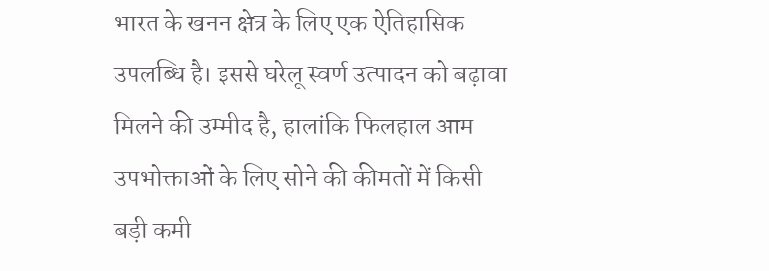भारत के खनन क्षेत्र के लिए एक ऐतिहासिक उपलब्धि है। इससे घरेलू स्वर्ण उत्पादन को बढ़ावा मिलने की उम्मीद है, हालांकि फिलहाल आम उपभोक्ताओं के लिए सोने की कीमतों में किसी बड़ी कमी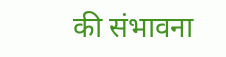की संभावना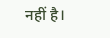नहीं है।